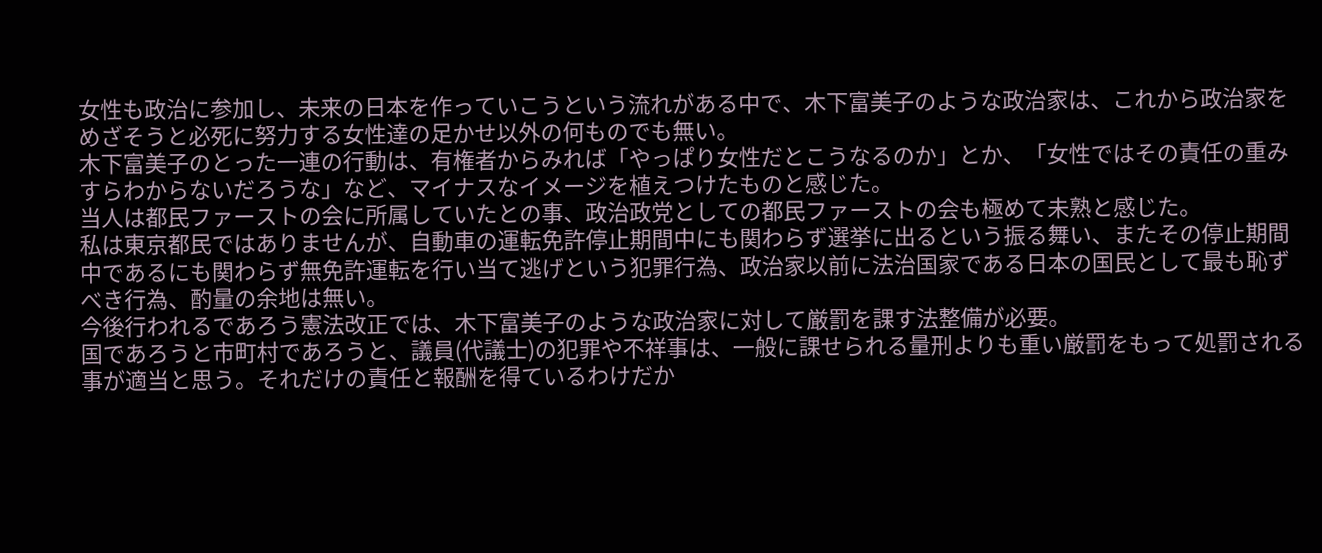女性も政治に参加し、未来の日本を作っていこうという流れがある中で、木下富美子のような政治家は、これから政治家をめざそうと必死に努力する女性達の足かせ以外の何ものでも無い。
木下富美子のとった一連の行動は、有権者からみれば「やっぱり女性だとこうなるのか」とか、「女性ではその責任の重みすらわからないだろうな」など、マイナスなイメージを植えつけたものと感じた。
当人は都民ファーストの会に所属していたとの事、政治政党としての都民ファーストの会も極めて未熟と感じた。
私は東京都民ではありませんが、自動車の運転免許停止期間中にも関わらず選挙に出るという振る舞い、またその停止期間中であるにも関わらず無免許運転を行い当て逃げという犯罪行為、政治家以前に法治国家である日本の国民として最も恥ずべき行為、酌量の余地は無い。
今後行われるであろう憲法改正では、木下富美子のような政治家に対して厳罰を課す法整備が必要。
国であろうと市町村であろうと、議員(代議士)の犯罪や不祥事は、一般に課せられる量刑よりも重い厳罰をもって処罰される事が適当と思う。それだけの責任と報酬を得ているわけだか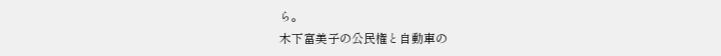ら。
木下富美子の公民権と自動車の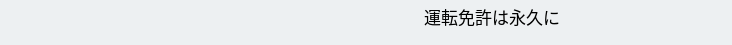運転免許は永久に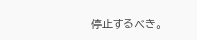停止するべき。